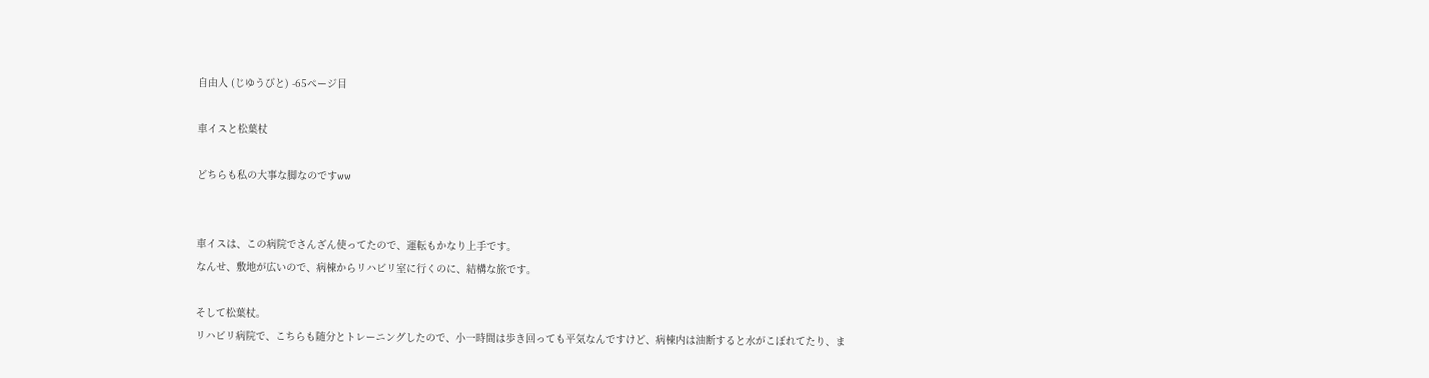自由人 (じゆうびと) -65ページ目

車イスと松葉杖

どちらも私の大事な脚なのですww


車イスは、この病院でさんざん使ってたので、運転もかなり上手です。
なんせ、敷地が広いので、病棟からリハビリ室に行くのに、結構な旅です。

そして松葉杖。
リハビリ病院で、こちらも随分とトレーニングしたので、小一時間は歩き回っても平気なんですけど、病棟内は油断すると水がこぼれてたり、ま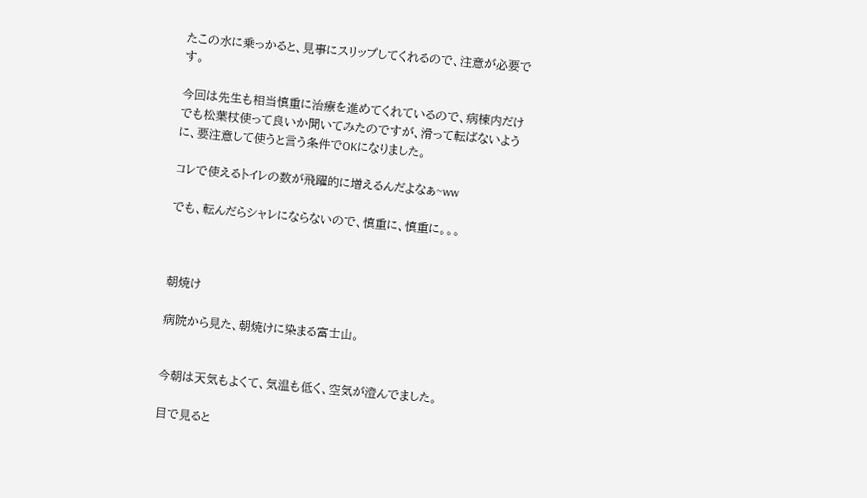たこの水に乗っかると、見事にスリップしてくれるので、注意が必要です。

今回は先生も相当慎重に治療を進めてくれているので、病棟内だけでも松葉杖使って良いか聞いてみたのですが、滑って転ばないように、要注意して使うと言う条件でOKになりました。

コレで使えるトイレの数が飛躍的に増えるんだよなぁ~ww

でも、転んだらシャレにならないので、慎重に、慎重に。。。



朝焼け

病院から見た、朝焼けに染まる富士山。


今朝は天気もよくて、気温も低く、空気が澄んでました。

目で見ると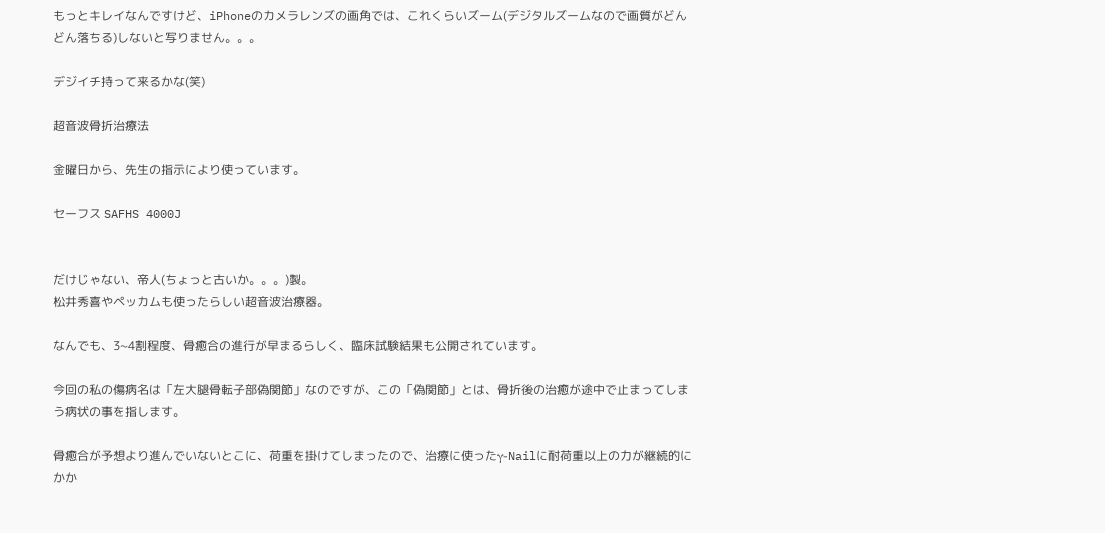もっとキレイなんですけど、iPhoneのカメラレンズの画角では、これくらいズーム(デジタルズームなので画質がどんどん落ちる)しないと写りません。。。

デジイチ持って来るかな(笑)

超音波骨折治療法

金曜日から、先生の指示により使っています。

セーフス SAFHS 4000J


だけじゃない、帝人(ちょっと古いか。。。)製。
松井秀喜やペッカムも使ったらしい超音波治療器。

なんでも、3~4割程度、骨癒合の進行が早まるらしく、臨床試験結果も公開されています。

今回の私の傷病名は「左大腿骨転子部偽関節」なのですが、この「偽関節」とは、骨折後の治癒が途中で止まってしまう病状の事を指します。

骨癒合が予想より進んでいないとこに、荷重を掛けてしまったので、治療に使ったγ-Nailに耐荷重以上の力が継続的にかか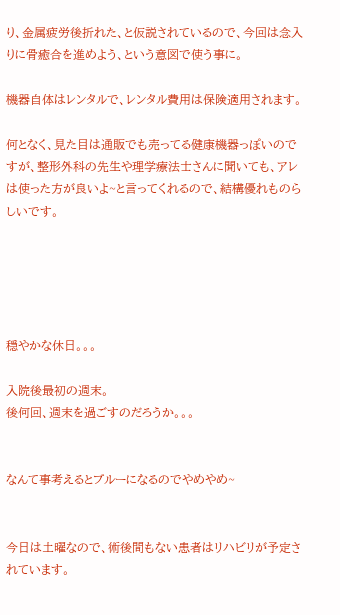り、金属疲労後折れた、と仮説されているので、今回は念入りに骨癒合を進めよう、という意図で使う事に。

機器自体はレンタルで、レンタル費用は保険適用されます。

何となく、見た目は通販でも売ってる健康機器っぽいのですが、整形外科の先生や理学療法士さんに聞いても、アレは使った方が良いよ~と言ってくれるので、結構優れものらしいです。





穏やかな休日。。。

入院後最初の週末。
後何回、週末を過ごすのだろうか。。。


なんて事考えるとブルーになるのでやめやめ~


今日は土曜なので、術後間もない患者はリハビリが予定されています。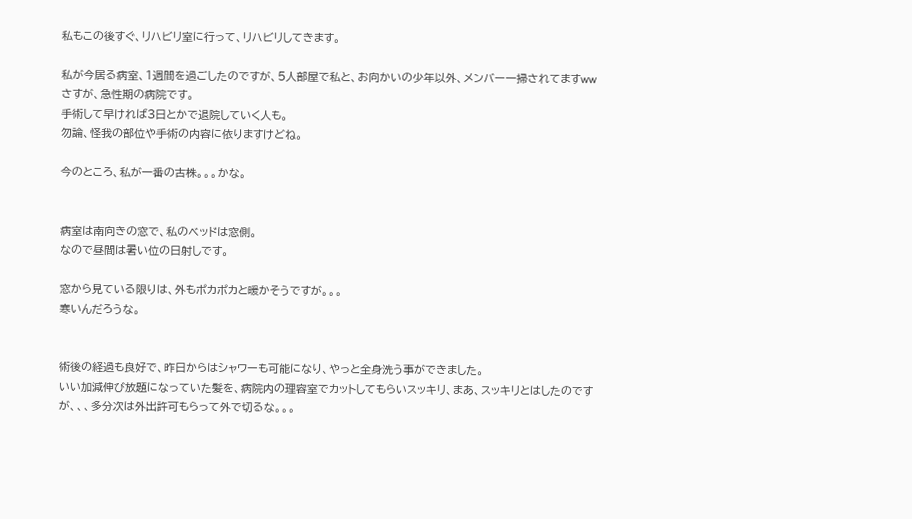私もこの後すぐ、リハビリ室に行って、リハビリしてきます。

私が今居る病室、1週間を過ごしたのですが、5人部屋で私と、お向かいの少年以外、メンバー一掃されてますww
さすが、急性期の病院です。
手術して早ければ3日とかで退院していく人も。
勿論、怪我の部位や手術の内容に依りますけどね。

今のところ、私が一番の古株。。。かな。


病室は南向きの窓で、私のベッドは窓側。
なので昼間は暑い位の日射しです。

窓から見ている限りは、外もポカポカと暖かそうですが。。。
寒いんだろうな。


術後の経過も良好で、昨日からはシャワーも可能になり、やっと全身洗う事ができました。
いい加減伸び放題になっていた髪を、病院内の理容室でカットしてもらいスッキリ、まあ、スッキリとはしたのですが、、、多分次は外出許可もらって外で切るな。。。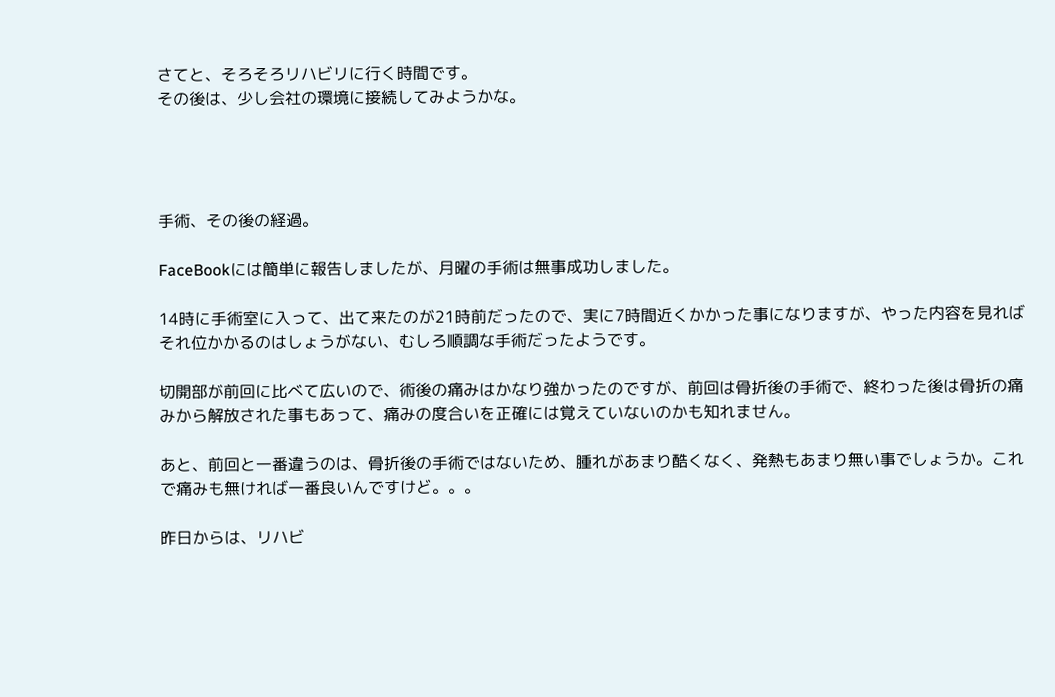さてと、そろそろリハビリに行く時間です。
その後は、少し会社の環境に接続してみようかな。




手術、その後の経過。

FaceBookには簡単に報告しましたが、月曜の手術は無事成功しました。

14時に手術室に入って、出て来たのが21時前だったので、実に7時間近くかかった事になりますが、やった内容を見ればそれ位かかるのはしょうがない、むしろ順調な手術だったようです。

切開部が前回に比べて広いので、術後の痛みはかなり強かったのですが、前回は骨折後の手術で、終わった後は骨折の痛みから解放された事もあって、痛みの度合いを正確には覚えていないのかも知れません。

あと、前回と一番違うのは、骨折後の手術ではないため、腫れがあまり酷くなく、発熱もあまり無い事でしょうか。これで痛みも無ければ一番良いんですけど。。。

昨日からは、リハビ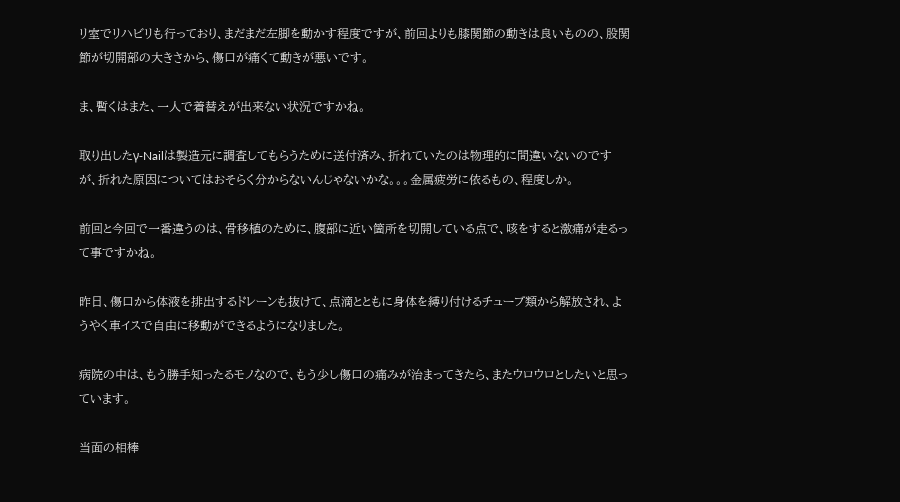リ室でリハビリも行っており、まだまだ左脚を動かす程度ですが、前回よりも膝関節の動きは良いものの、股関節が切開部の大きさから、傷口が痛くて動きが悪いです。

ま、暫くはまた、一人で着替えが出来ない状況ですかね。

取り出したγ-Nailは製造元に調査してもらうために送付済み、折れていたのは物理的に間違いないのですが、折れた原因についてはおそらく分からないんじゃないかな。。。金属疲労に依るもの、程度しか。

前回と今回で一番違うのは、骨移植のために、腹部に近い箇所を切開している点で、咳をすると激痛が走るって事ですかね。

昨日、傷口から体液を排出するドレーンも抜けて、点滴とともに身体を縛り付けるチューブ類から解放され、ようやく車イスで自由に移動ができるようになりました。

病院の中は、もう勝手知ったるモノなので、もう少し傷口の痛みが治まってきたら、またウロウロとしたいと思っています。

当面の相棒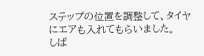ステップの位置を調整して、タイヤにエアも入れてもらいました。
しば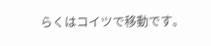らくはコイツで移動です。